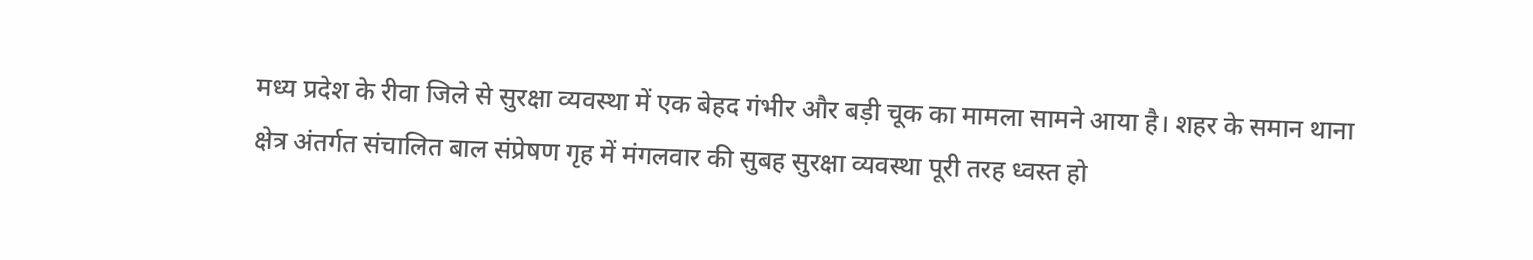मध्य प्रदेश के रीवा जिले से सुरक्षा व्यवस्था में एक बेहद गंभीर और बड़ी चूक का मामला सामने आया है। शहर के समान थाना क्षेत्र अंतर्गत संचालित बाल संप्रेषण गृह में मंगलवार की सुबह सुरक्षा व्यवस्था पूरी तरह ध्वस्त हो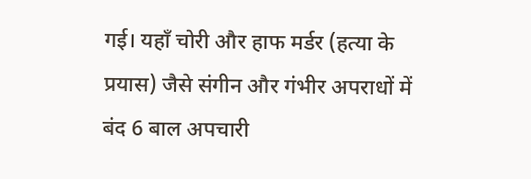गई। यहाँ चोरी और हाफ मर्डर (हत्या के प्रयास) जैसे संगीन और गंभीर अपराधों में बंद 6 बाल अपचारी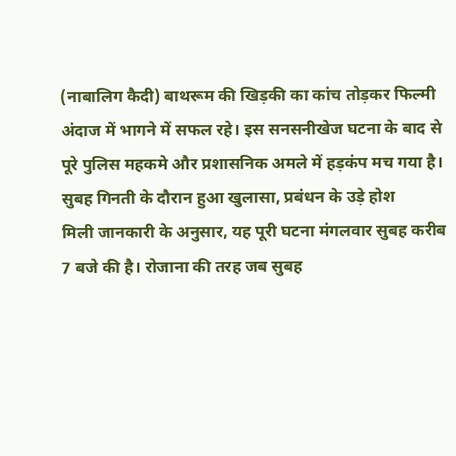(नाबालिग कैदी) बाथरूम की खिड़की का कांच तोड़कर फिल्मी अंदाज में भागने में सफल रहे। इस सनसनीखेज घटना के बाद से पूरे पुलिस महकमे और प्रशासनिक अमले में हड़कंप मच गया है।
सुबह गिनती के दौरान हुआ खुलासा, प्रबंधन के उड़े होश
मिली जानकारी के अनुसार, यह पूरी घटना मंगलवार सुबह करीब 7 बजे की है। रोजाना की तरह जब सुबह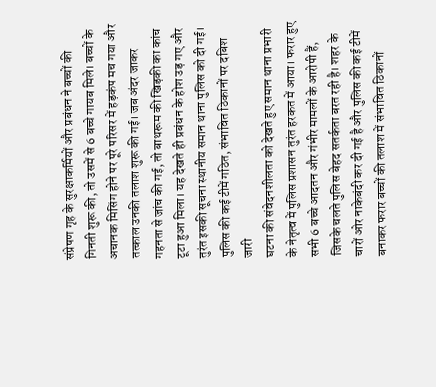संप्रेषण गृह के सुरक्षाकर्मियों और प्रबंधन ने बच्चों की गिनती शुरू की, तो उसमें से 6 बच्चे गायब मिले। बच्चों के अचानक मिसिंग होने पर पूरे परिसर में हड़कंप मच गया और तत्काल उनकी तलाश शुरू की गई। जब अंदर जाकर गहनता से जांच की गई, तो बाथरूम की खिड़की का कांच टूटा हुआ मिला। यह देखते ही प्रबंधन के होश उड़ गए और तुरंत इसकी सूचना स्थानीय समान थाना पुलिस को दी गई।
पुलिस की कई टीमें गठित, संभावित ठिकानों पर दबिश जारी
घटना की संवेदनशीलता को देखते हुए समान थाना प्रभारी के नेतृत्व में पुलिस प्रशासन तुरंत हरकत में आया। फरार हुए सभी 6 बच्चे आदतन और गंभीर मामलों के आरोपी हैं, जिसके चलते पुलिस बेहद सतर्कता बरत रही है। शहर के चारों ओर नाकेबंदी कर दी गई है और पुलिस की कई टीमें बनाकर फरार बच्चों की तलाश में संभावित ठिकानों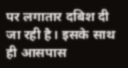पर लगातार दबिश दी जा रही है। इसके साथ ही आसपास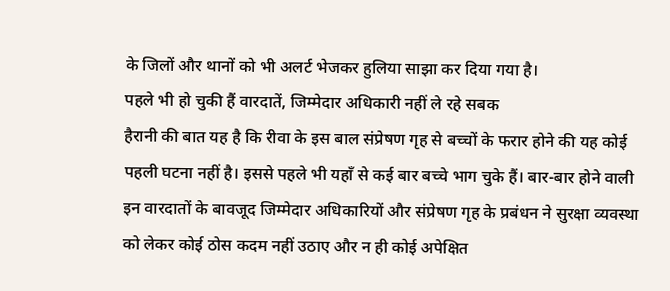के जिलों और थानों को भी अलर्ट भेजकर हुलिया साझा कर दिया गया है।
पहले भी हो चुकी हैं वारदातें, जिम्मेदार अधिकारी नहीं ले रहे सबक
हैरानी की बात यह है कि रीवा के इस बाल संप्रेषण गृह से बच्चों के फरार होने की यह कोई पहली घटना नहीं है। इससे पहले भी यहाँ से कई बार बच्चे भाग चुके हैं। बार-बार होने वाली इन वारदातों के बावजूद जिम्मेदार अधिकारियों और संप्रेषण गृह के प्रबंधन ने सुरक्षा व्यवस्था को लेकर कोई ठोस कदम नहीं उठाए और न ही कोई अपेक्षित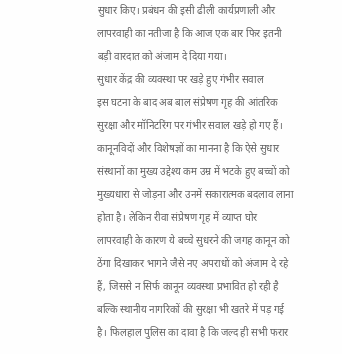सुधार किए। प्रबंधन की इसी ढीली कार्यप्रणाली और लापरवाही का नतीजा है कि आज एक बार फिर इतनी बड़ी वारदात को अंजाम दे दिया गया।
सुधार केंद्र की व्यवस्था पर खड़े हुए गंभीर सवाल
इस घटना के बाद अब बाल संप्रेषण गृह की आंतरिक सुरक्षा और मॉनिटरिंग पर गंभीर सवाल खड़े हो गए हैं। कानूनविदों और विशेषज्ञों का मानना है कि ऐसे सुधार संस्थानों का मुख्य उद्देश्य कम उम्र में भटके हुए बच्चों को मुख्यधारा से जोड़ना और उनमें सकारात्मक बदलाव लाना होता है। लेकिन रीवा संप्रेषण गृह में व्याप्त घोर लापरवाही के कारण ये बच्चे सुधरने की जगह कानून को ठेंगा दिखाकर भागने जैसे नए अपराधों को अंजाम दे रहे हैं, जिससे न सिर्फ कानून व्यवस्था प्रभावित हो रही है बल्कि स्थानीय नागरिकों की सुरक्षा भी खतरे में पड़ गई है। फिलहाल पुलिस का दावा है कि जल्द ही सभी फरार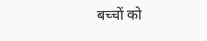बच्चों को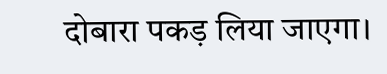दोबारा पकड़ लिया जाएगा।